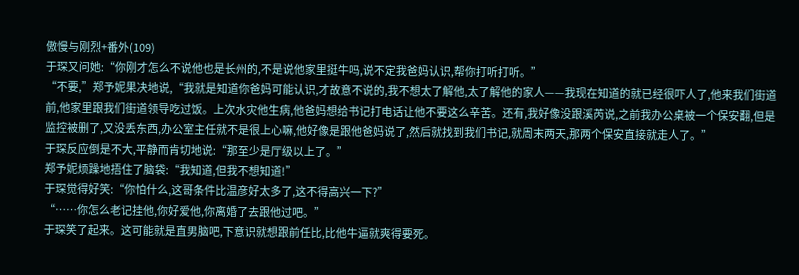傲慢与刚烈+番外(109)
于琛又问她:“你刚才怎么不说他也是长州的,不是说他家里挺牛吗,说不定我爸妈认识,帮你打听打听。”
“不要,”郑予妮果决地说,“我就是知道你爸妈可能认识,才故意不说的,我不想太了解他,太了解他的家人——我现在知道的就已经很吓人了,他来我们街道前,他家里跟我们街道领导吃过饭。上次水灾他生病,他爸妈想给书记打电话让他不要这么辛苦。还有,我好像没跟溪芮说,之前我办公桌被一个保安翻,但是监控被删了,又没丢东西,办公室主任就不是很上心嘛,他好像是跟他爸妈说了,然后就找到我们书记,就周末两天,那两个保安直接就走人了。”
于琛反应倒是不大,平静而肯切地说:“那至少是厅级以上了。”
郑予妮烦躁地捂住了脑袋:“我知道,但我不想知道!”
于琛觉得好笑:“你怕什么,这哥条件比温彦好太多了,这不得高兴一下?”
“……你怎么老记挂他,你好爱他,你离婚了去跟他过吧。”
于琛笑了起来。这可能就是直男脑吧,下意识就想跟前任比,比他牛逼就爽得要死。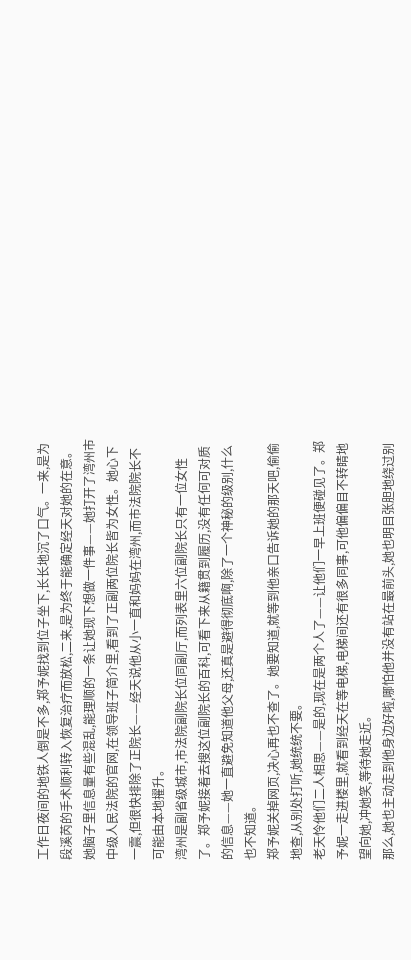工作日夜间的地铁人倒是不多,郑予妮找到位子坐下,长长地沉了口气。一来,是为段溪芮的手术顺利转入恢复治疗而放松,二来,是为终于能确定经天对她的在意。
她脑子里信息量有些混乱,能理顺的一条让她现下想做一件事——她打开了湾州市中级人民法院的官网,在领导班子简介里,看到了正副两位院长皆为女性。她心下一震,但很快排除了正院长——经天说他从小一直和妈妈在湾州,而市法院院长不可能由本地擢升。
湾州是副省级城市,市法院副院长位同副厅,而列表里六位副院长只有一位女性了。郑予妮接着去搜这位副院长的百科,可看下来从籍贯到履历,没有任何可对质的信息——她一直避免知道他父母,还真是避得彻底啊,除了一个神秘的级别,什么也不知道。
郑予妮关掉网页,决心再也不查了。她要知道,就等到他亲口告诉她的那天吧,偷偷地查,从别处打听,她统统不要。
老天怜他们二人相思——是的,现在是两个人了——让他们一早上班便碰见了。郑予妮一走进楼里,就看到经天在等电梯,电梯间还有很多同事,可他偏偏目不转睛地望向她,冲她笑,等待她走近。
那么,她也主动走到他身边好啦,哪怕他并没有站在最前头,她也明目张胆地绕过别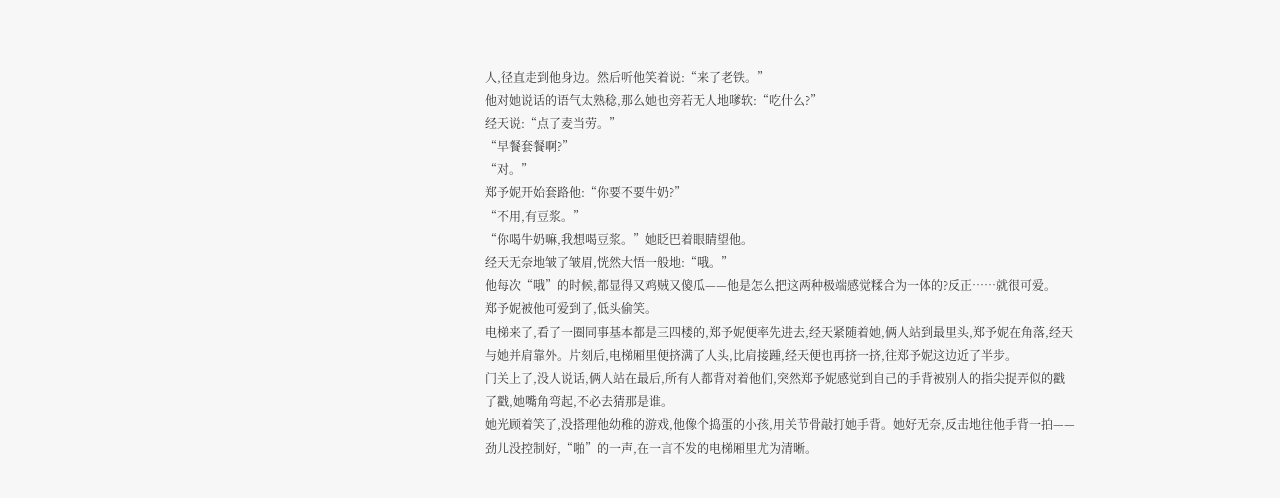人,径直走到他身边。然后听他笑着说:“来了老铁。”
他对她说话的语气太熟稔,那么她也旁若无人地嗲软:“吃什么?”
经天说:“点了麦当劳。”
“早餐套餐啊?”
“对。”
郑予妮开始套路他:“你要不要牛奶?”
“不用,有豆浆。”
“你喝牛奶嘛,我想喝豆浆。”她眨巴着眼睛望他。
经天无奈地皱了皱眉,恍然大悟一般地:“哦。”
他每次“哦”的时候,都显得又鸡贼又傻瓜——他是怎么把这两种极端感觉糅合为一体的?反正……就很可爱。
郑予妮被他可爱到了,低头偷笑。
电梯来了,看了一圈同事基本都是三四楼的,郑予妮便率先进去,经天紧随着她,俩人站到最里头,郑予妮在角落,经天与她并肩靠外。片刻后,电梯厢里便挤满了人头,比肩接踵,经天便也再挤一挤,往郑予妮这边近了半步。
门关上了,没人说话,俩人站在最后,所有人都背对着他们,突然郑予妮感觉到自己的手背被别人的指尖捉弄似的戳了戳,她嘴角弯起,不必去猜那是谁。
她光顾着笑了,没搭理他幼稚的游戏,他像个捣蛋的小孩,用关节骨敲打她手背。她好无奈,反击地往他手背一拍——劲儿没控制好,“啪”的一声,在一言不发的电梯厢里尤为清晰。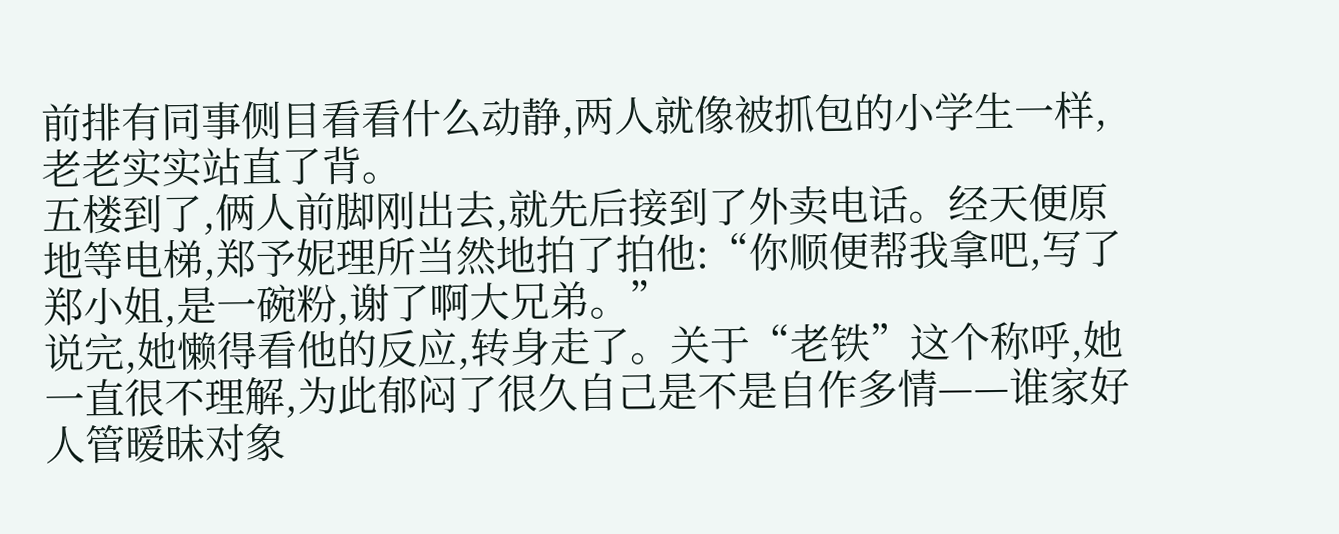前排有同事侧目看看什么动静,两人就像被抓包的小学生一样,老老实实站直了背。
五楼到了,俩人前脚刚出去,就先后接到了外卖电话。经天便原地等电梯,郑予妮理所当然地拍了拍他:“你顺便帮我拿吧,写了郑小姐,是一碗粉,谢了啊大兄弟。”
说完,她懒得看他的反应,转身走了。关于“老铁”这个称呼,她一直很不理解,为此郁闷了很久自己是不是自作多情——谁家好人管暧昧对象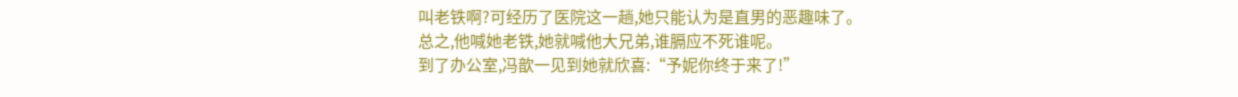叫老铁啊?可经历了医院这一趟,她只能认为是直男的恶趣味了。
总之,他喊她老铁,她就喊他大兄弟,谁膈应不死谁呢。
到了办公室,冯歆一见到她就欣喜:“予妮你终于来了!”